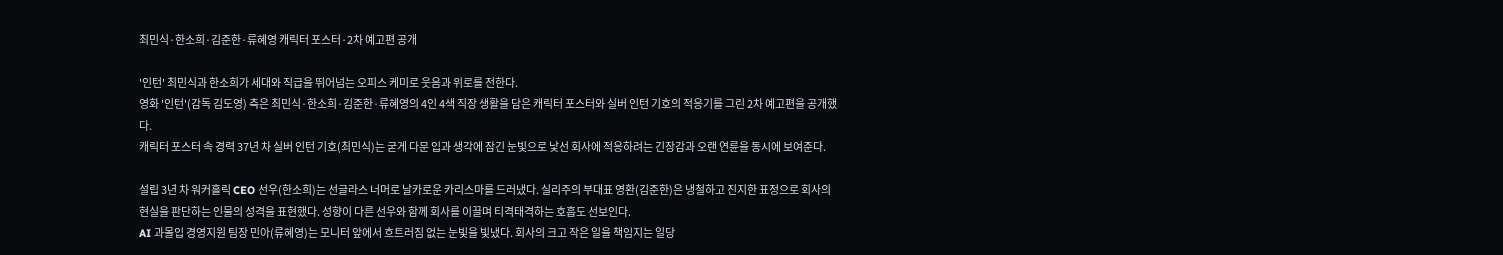최민식·한소희·김준한·류혜영 캐릭터 포스터·2차 예고편 공개

'인턴' 최민식과 한소희가 세대와 직급을 뛰어넘는 오피스 케미로 웃음과 위로를 전한다.
영화 '인턴'(감독 김도영) 측은 최민식·한소희·김준한·류혜영의 4인 4색 직장 생활을 담은 캐릭터 포스터와 실버 인턴 기호의 적응기를 그린 2차 예고편을 공개했다.
캐릭터 포스터 속 경력 37년 차 실버 인턴 기호(최민식)는 굳게 다문 입과 생각에 잠긴 눈빛으로 낯선 회사에 적응하려는 긴장감과 오랜 연륜을 동시에 보여준다.

설립 3년 차 워커홀릭 CEO 선우(한소희)는 선글라스 너머로 날카로운 카리스마를 드러냈다. 실리주의 부대표 영환(김준한)은 냉철하고 진지한 표정으로 회사의 현실을 판단하는 인물의 성격을 표현했다. 성향이 다른 선우와 함께 회사를 이끌며 티격태격하는 호흡도 선보인다.
AI 과몰입 경영지원 팀장 민아(류혜영)는 모니터 앞에서 흐트러짐 없는 눈빛을 빛냈다. 회사의 크고 작은 일을 책임지는 일당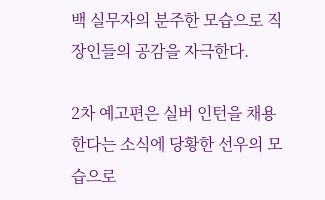백 실무자의 분주한 모습으로 직장인들의 공감을 자극한다.

2차 예고편은 실버 인턴을 채용한다는 소식에 당황한 선우의 모습으로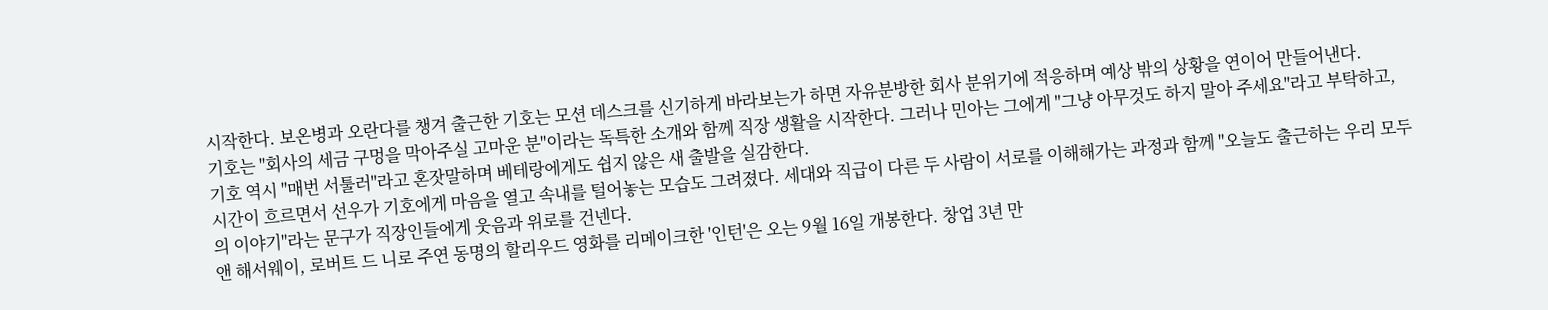시작한다. 보온병과 오란다를 챙겨 출근한 기호는 모션 데스크를 신기하게 바라보는가 하면 자유분방한 회사 분위기에 적응하며 예상 밖의 상황을 연이어 만들어낸다.
기호는 "회사의 세금 구멍을 막아주실 고마운 분"이라는 독특한 소개와 함께 직장 생활을 시작한다. 그러나 민아는 그에게 "그냥 아무것도 하지 말아 주세요"라고 부탁하고, 기호 역시 "매번 서툴러"라고 혼잣말하며 베테랑에게도 쉽지 않은 새 출발을 실감한다.
시간이 흐르면서 선우가 기호에게 마음을 열고 속내를 털어놓는 모습도 그려졌다. 세대와 직급이 다른 두 사람이 서로를 이해해가는 과정과 함께 "오늘도 출근하는 우리 모두의 이야기"라는 문구가 직장인들에게 웃음과 위로를 건넨다.
앤 해서웨이, 로버트 드 니로 주연 동명의 할리우드 영화를 리메이크한 '인턴'은 오는 9월 16일 개봉한다. 창업 3년 만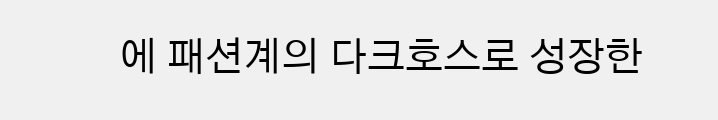에 패션계의 다크호스로 성장한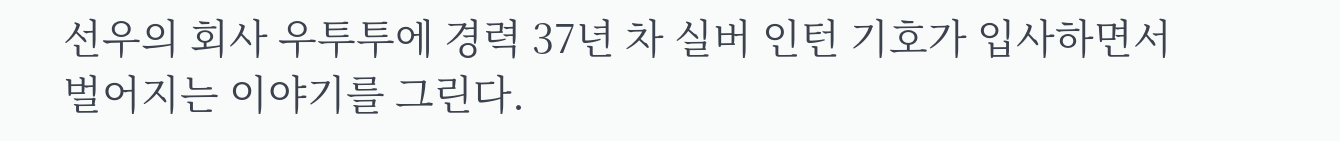선우의 회사 우투투에 경력 37년 차 실버 인턴 기호가 입사하면서 벌어지는 이야기를 그린다.